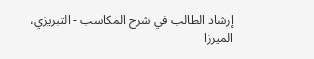إرشاد الطالب في شرح المكاسب - التبريزي، الميرزا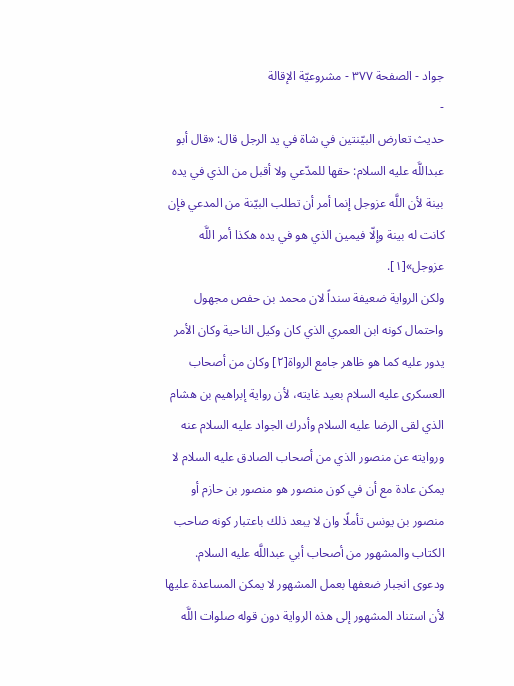جواد - الصفحة ٣٧٧ - مشروعيّة الإقالة
-
حديث تعارض البيّنتين في شاة في يد الرجل قال: «قال أبو عبداللَّه عليه السلام: حقها للمدّعي ولا أقبل من الذي في يده بينة لأن اللَّه عزوجل إنما أمر أن تطلب البيّنة من المدعي فإن كانت له بينة وإلّا فيمين الذي هو في يده هكذا أمر اللَّه عزوجل»[١].
ولكن الرواية ضعيفة سنداً لان محمد بن حفص مجهول واحتمال كونه ابن العمري الذي كان وكيل الناحية وكان الأمر يدور عليه كما هو ظاهر جامع الرواة[٢] وكان من أصحاب العسكرى عليه السلام بعيد غايته، لأن رواية إبراهيم بن هشام الذي لقى الرضا عليه السلام وأدرك الجواد عليه السلام عنه وروايته عن منصور الذي من أصحاب الصادق عليه السلام لا يمكن عادة مع أن في كون منصور هو منصور بن حازم أو منصور بن يونس تأملًا وان لا يبعد ذلك باعتبار كونه صاحب الكتاب والمشهور من أصحاب أبي عبداللَّه عليه السلام.
ودعوى انجبار ضعفها بعمل المشهور لا يمكن المساعدة عليها لأن استناد المشهور إلى هذه الرواية دون قوله صلوات اللَّه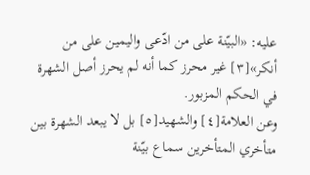عليه: «البيّنة على من ادّعى واليمين على من أنكر»[٣] غير محرز كما أنه لم يحرز أصل الشهرة في الحكم المزبور.
وعن العلامة[٤] والشهيد[٥] بل لا يبعد الشهرة بين متأخري المتأخرين سماع بيّنة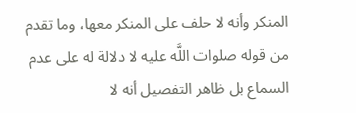المنكر وأنه لا حلف على المنكر معها، وما تقدم من قوله صلوات اللَّه عليه لا دلالة له على عدم السماع بل ظاهر التفصيل أنه لا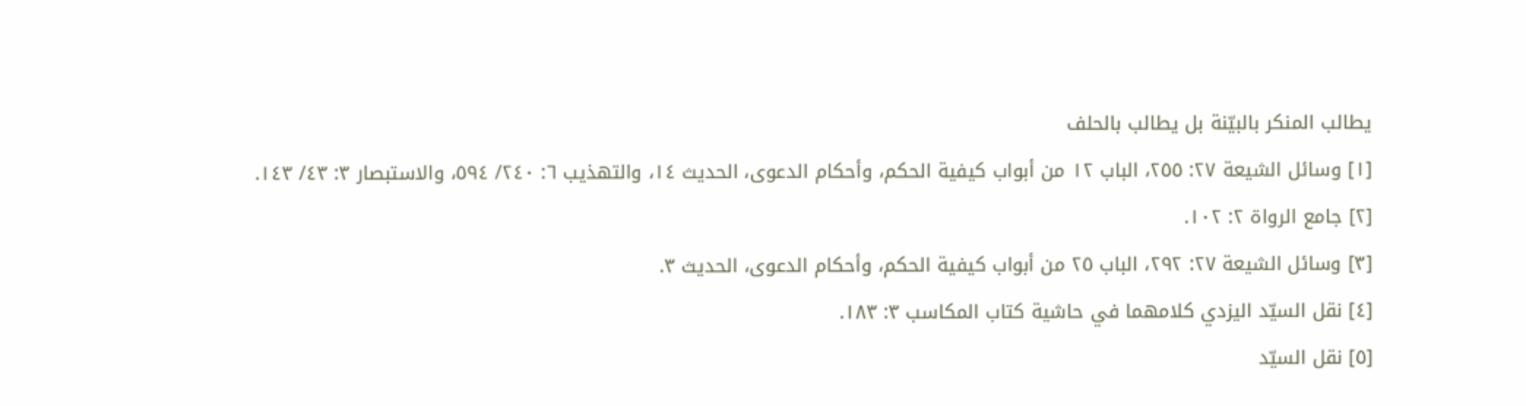يطالب المنكر بالبيّنة بل يطالب بالحلف
[١] وسائل الشيعة ٢٧: ٢٥٥، الباب ١٢ من أبواب كيفية الحكم، وأحكام الدعوى، الحديث ١٤، والتهذيب ٦: ٢٤٠/ ٥٩٤، والاستبصار ٣: ٤٣/ ١٤٣.
[٢] جامع الرواة ٢: ١٠٢.
[٣] وسائل الشيعة ٢٧: ٢٩٢، الباب ٢٥ من أبواب كيفية الحكم، وأحكام الدعوى، الحديث ٣.
[٤] نقل السيّد اليزدي كلامهما في حاشية كتاب المكاسب ٣: ١٨٣.
[٥] نقل السيّد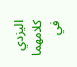اليزدي كلامهما في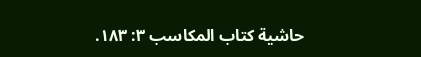حاشية كتاب المكاسب ٣: ١٨٣.